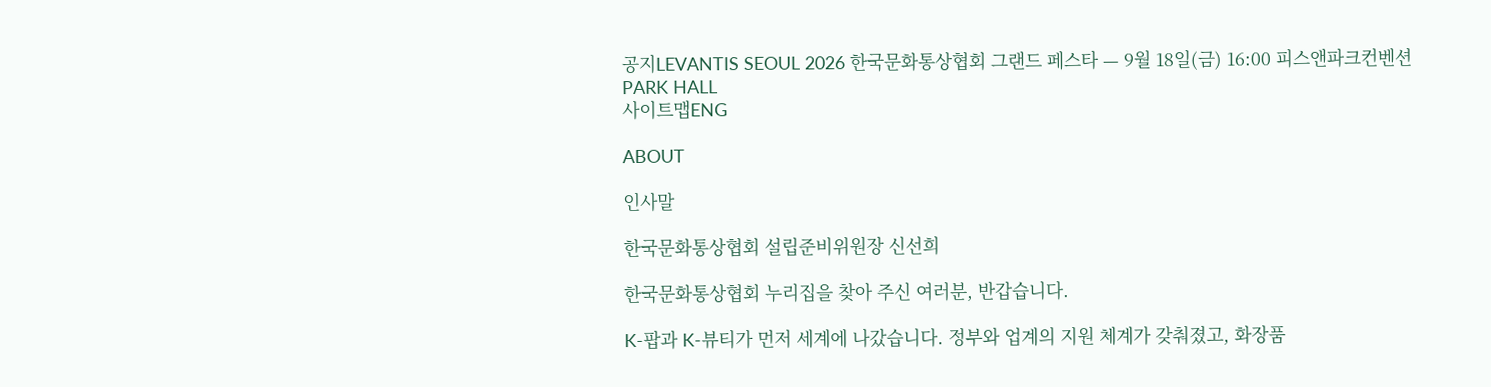공지LEVANTIS SEOUL 2026 한국문화통상협회 그랜드 페스타 — 9월 18일(금) 16:00 피스앤파크컨벤션 PARK HALL
사이트맵ENG

ABOUT

인사말

한국문화통상협회 설립준비위원장 신선희

한국문화통상협회 누리집을 찾아 주신 여러분, 반갑습니다.

K-팝과 K-뷰티가 먼저 세계에 나갔습니다. 정부와 업계의 지원 체계가 갖춰졌고, 화장품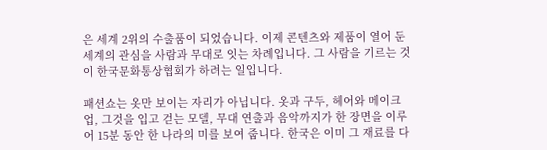은 세계 2위의 수출품이 되었습니다. 이제 콘텐츠와 제품이 열어 둔 세계의 관심을 사람과 무대로 잇는 차례입니다. 그 사람을 기르는 것이 한국문화통상협회가 하려는 일입니다.

패션쇼는 옷만 보이는 자리가 아닙니다. 옷과 구두, 헤어와 메이크업, 그것을 입고 걷는 모델, 무대 연출과 음악까지가 한 장면을 이루어 15분 동안 한 나라의 미를 보여 줍니다. 한국은 이미 그 재료를 다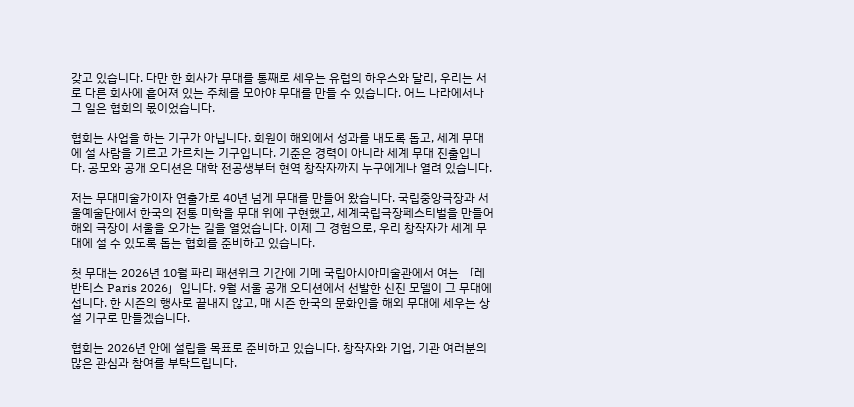갖고 있습니다. 다만 한 회사가 무대를 통째로 세우는 유럽의 하우스와 달리, 우리는 서로 다른 회사에 흩어져 있는 주체를 모아야 무대를 만들 수 있습니다. 어느 나라에서나 그 일은 협회의 몫이었습니다.

협회는 사업을 하는 기구가 아닙니다. 회원이 해외에서 성과를 내도록 돕고, 세계 무대에 설 사람을 기르고 가르치는 기구입니다. 기준은 경력이 아니라 세계 무대 진출입니다. 공모와 공개 오디션은 대학 전공생부터 현역 창작자까지 누구에게나 열려 있습니다.

저는 무대미술가이자 연출가로 40년 넘게 무대를 만들어 왔습니다. 국립중앙극장과 서울예술단에서 한국의 전통 미학을 무대 위에 구현했고, 세계국립극장페스티벌을 만들어 해외 극장이 서울을 오가는 길을 열었습니다. 이제 그 경험으로, 우리 창작자가 세계 무대에 설 수 있도록 돕는 협회를 준비하고 있습니다.

첫 무대는 2026년 10월 파리 패션위크 기간에 기메 국립아시아미술관에서 여는 「레반티스 Paris 2026」입니다. 9월 서울 공개 오디션에서 선발한 신진 모델이 그 무대에 섭니다. 한 시즌의 행사로 끝내지 않고, 매 시즌 한국의 문화인을 해외 무대에 세우는 상설 기구로 만들겠습니다.

협회는 2026년 안에 설립을 목표로 준비하고 있습니다. 창작자와 기업, 기관 여러분의 많은 관심과 참여를 부탁드립니다.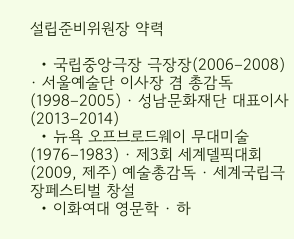설립준비위원장 약력

  • 국립중앙극장 극장장(2006–2008) · 서울예술단 이사장 겸 총감독(1998–2005) · 성남문화재단 대표이사(2013–2014)
  • 뉴욕 오프브로드웨이 무대미술(1976–1983) · 제3회 세계델픽대회(2009, 제주) 예술총감독 · 세계국립극장페스티벌 창설
  • 이화여대 영문학 · 하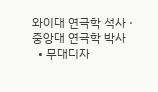와이대 연극학 석사 · 중앙대 연극학 박사
  • 무대디자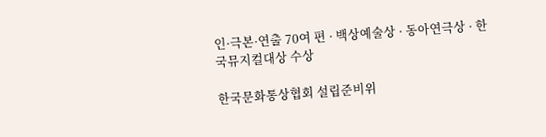인·극본·연출 70여 편 · 백상예술상 · 동아연극상 · 한국뮤지컬대상 수상

한국문화통상협회 설립준비위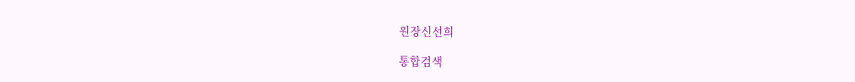원장신선희

통합검색